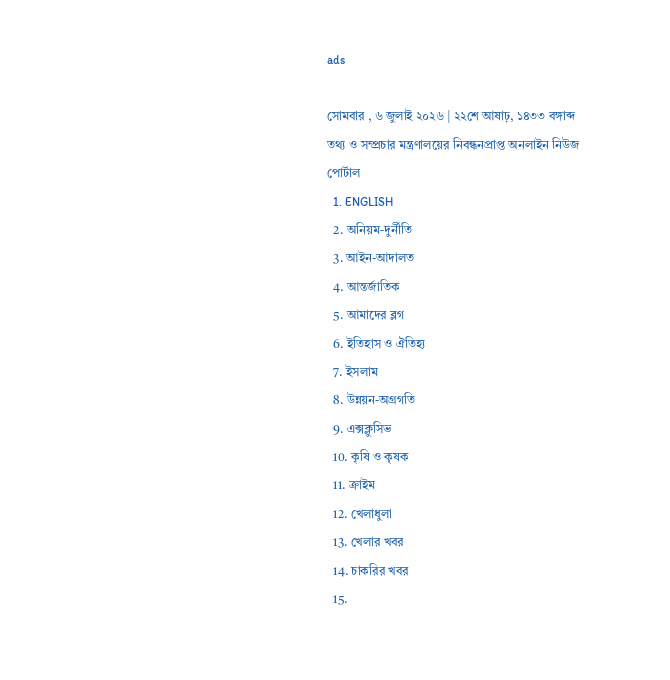ads

সোমবার , ৬ জুলাই ২০২৬ | ২২শে আষাঢ়, ১৪৩৩ বঙ্গাব্দ
তথ্য ও সম্প্রচার মন্ত্রণালয়ের নিবন্ধনপ্রাপ্ত অনলাইন নিউজ পোর্টাল
  1. ENGLISH
  2. অনিয়ম-দুর্নীতি
  3. আইন-আদালত
  4. আন্তর্জাতিক
  5. আমাদের ব্লগ
  6. ইতিহাস ও ঐতিহ্য
  7. ইসলাম
  8. উন্নয়ন-অগ্রগতি
  9. এক্সক্লুসিভ
  10. কৃষি ও কৃষক
  11. ক্রাইম
  12. খেলাধুলা
  13. খেলার খবর
  14. চাকরির খবর
  15.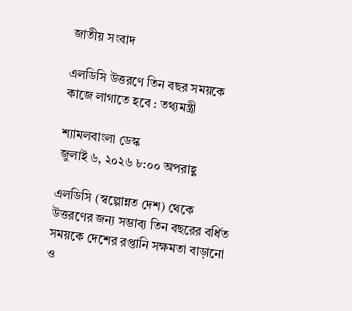জাতীয় সংবাদ

এলডিসি উত্তরণে তিন বছর সময়কে কাজে লাগাতে হবে : তথ্যমন্ত্রী

শ্যামলবাংলা ডেস্ক
জুলাই ৬, ২০২৬ ৮:০০ অপরাহ্ণ

এলডিসি (স্বল্পোন্নত দেশ) থেকে উত্তরণের জন্য সম্ভাব্য তিন বছরের বর্ধিত সময়কে দেশের রপ্তানি সক্ষমতা বাড়ানো ও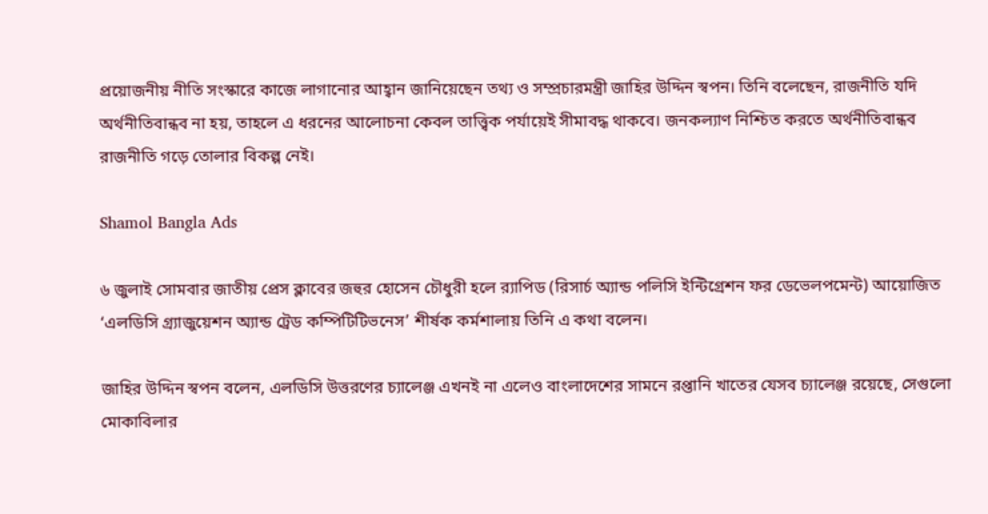প্রয়োজনীয় নীতি সংস্কারে কাজে লাগানোর আহ্বান জানিয়েছেন তথ্য ও সম্প্রচারমন্ত্রী জাহির উদ্দিন স্বপন। তিনি বলেছেন, রাজনীতি যদি অর্থনীতিবান্ধব না হয়, তাহলে এ ধরনের আলোচনা কেবল তাত্ত্বিক পর্যায়েই সীমাবদ্ধ থাকবে। জনকল্যাণ নিশ্চিত করতে অর্থনীতিবান্ধব রাজনীতি গড়ে তোলার বিকল্প নেই।

Shamol Bangla Ads

৬ জুলাই সোমবার জাতীয় প্রেস ক্লাবের জহুর হোসেন চৌধুরী হলে র‍্যাপিড (রিসার্চ অ্যান্ড পলিসি ইন্টিগ্রেশন ফর ডেভেলপমেন্ট) আয়োজিত ‘এলডিসি গ্র্যাজুয়েশন অ্যান্ড ট্রেড কম্পিটিটিভনেস’ শীর্ষক কর্মশালায় তিনি এ কথা বলেন।

জাহির উদ্দিন স্বপন বলেন, এলডিসি উত্তরণের চ্যালেঞ্জ এখনই না এলেও বাংলাদেশের সামনে রপ্তানি খাতের যেসব চ্যালেঞ্জ রয়েছে, সেগুলো মোকাবিলার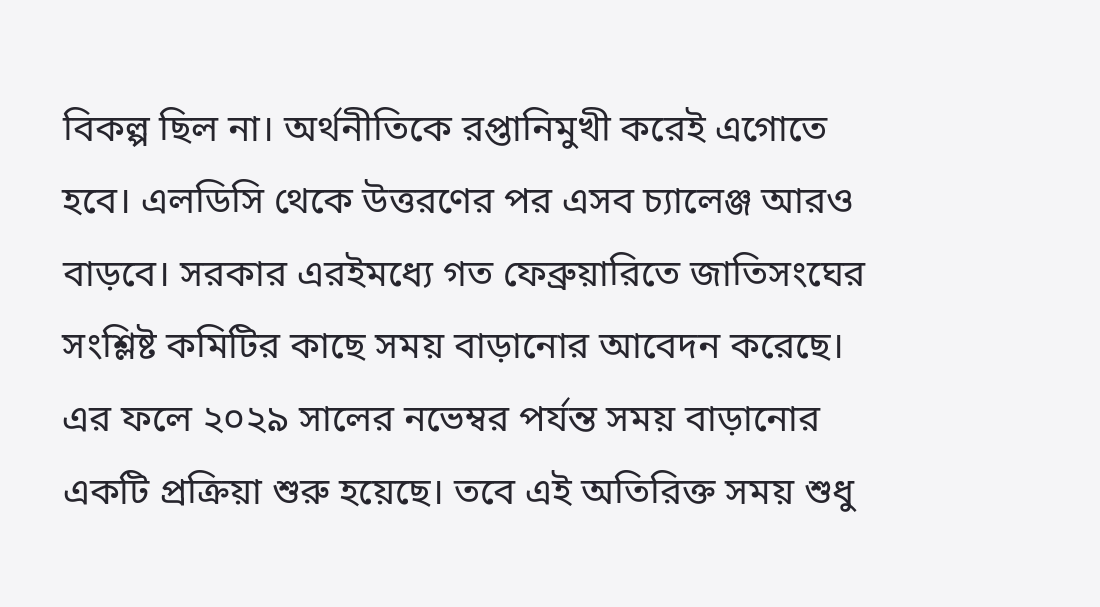বিকল্প ছিল না। অর্থনীতিকে রপ্তানিমুখী করেই এগোতে হবে। এলডিসি থেকে উত্তরণের পর এসব চ্যালেঞ্জ আরও বাড়বে। সরকার এরইমধ্যে গত ফেব্রুয়ারিতে জাতিসংঘের সংশ্লিষ্ট কমিটির কাছে সময় বাড়ানোর আবেদন করেছে। এর ফলে ২০২৯ সালের নভেম্বর পর্যন্ত সময় বাড়ানোর একটি প্রক্রিয়া শুরু হয়েছে। তবে এই অতিরিক্ত সময় শুধু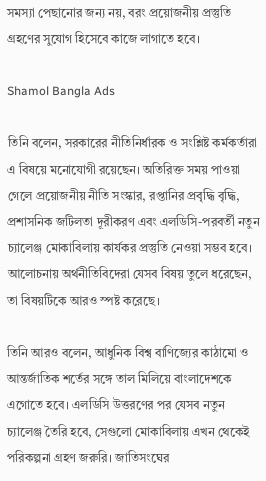সমস্যা পেছানোর জন্য নয়, বরং প্রয়োজনীয় প্রস্তুতি গ্রহণের সুযোগ হিসেবে কাজে লাগাতে হবে।

Shamol Bangla Ads

তিনি বলেন, সরকারের নীতিনির্ধারক ও সংশ্লিষ্ট কর্মকর্তারা এ বিষয়ে মনোযোগী রয়েছেন। অতিরিক্ত সময় পাওয়া গেলে প্রয়োজনীয় নীতি সংস্কার, রপ্তানির প্রবৃদ্ধি বৃদ্ধি, প্রশাসনিক জটিলতা দূরীকরণ এবং এলডিসি-পরবর্তী নতুন চ্যালেঞ্জ মোকাবিলায় কার্যকর প্রস্তুতি নেওয়া সম্ভব হবে। আলোচনায় অর্থনীতিবিদেরা যেসব বিষয় তুলে ধরেছেন, তা বিষয়টিকে আরও স্পষ্ট করেছে।

তিনি আরও বলেন, আধুনিক বিশ্ব বাণিজ্যের কাঠামো ও আন্তর্জাতিক শর্তের সঙ্গে তাল মিলিয়ে বাংলাদেশকে এগোতে হবে। এলডিসি উত্তরণের পর যেসব নতুন চ্যালেঞ্জ তৈরি হবে, সেগুলো মোকাবিলায় এখন থেকেই পরিকল্পনা গ্রহণ জরুরি। জাতিসংঘের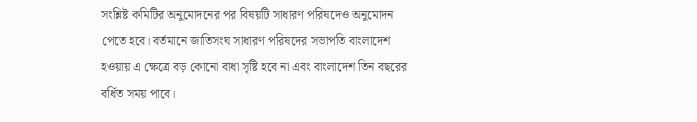সংশ্লিষ্ট কমিটির অনুমোদনের পর বিষয়টি সাধারণ পরিষদেও অনুমোদন পেতে হবে। বর্তমানে জাতিসংঘ সাধারণ পরিষদের সভাপতি বাংলাদেশ হওয়ায় এ ক্ষেত্রে বড় কোনো বাধা সৃষ্টি হবে না এবং বাংলাদেশ তিন বছরের বর্ধিত সময় পাবে।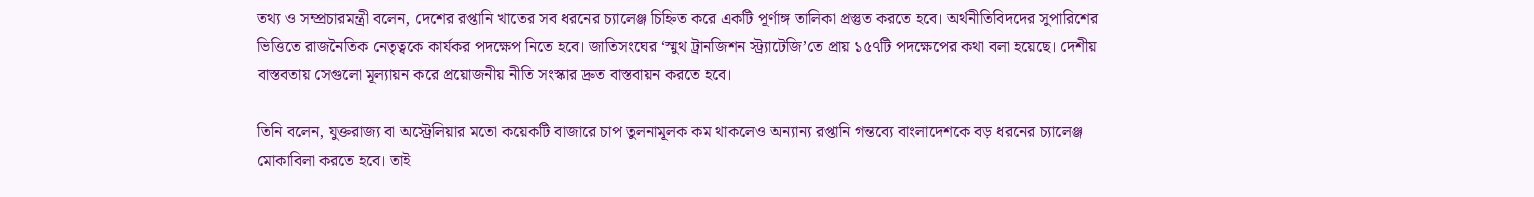তথ্য ও সম্প্রচারমন্ত্রী বলেন, দেশের রপ্তানি খাতের সব ধরনের চ্যালেঞ্জ চিহ্নিত করে একটি পূর্ণাঙ্গ তালিকা প্রস্তুত করতে হবে। অর্থনীতিবিদদের সুপারিশের ভিত্তিতে রাজনৈতিক নেতৃত্বকে কার্যকর পদক্ষেপ নিতে হবে। জাতিসংঘের ‘স্মুথ ট্রানজিশন স্ট্র্যাটেজি’তে প্রায় ১৫৭টি পদক্ষেপের কথা বলা হয়েছে। দেশীয় বাস্তবতায় সেগুলো মূল্যায়ন করে প্রয়োজনীয় নীতি সংস্কার দ্রুত বাস্তবায়ন করতে হবে।

তিনি বলেন, যুক্তরাজ্য বা অস্ট্রেলিয়ার মতো কয়েকটি বাজারে চাপ তুলনামূলক কম থাকলেও অন্যান্য রপ্তানি গন্তব্যে বাংলাদেশকে বড় ধরনের চ্যালেঞ্জ মোকাবিলা করতে হবে। তাই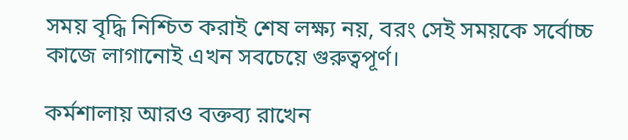সময় বৃদ্ধি নিশ্চিত করাই শেষ লক্ষ্য নয়, বরং সেই সময়কে সর্বোচ্চ কাজে লাগানোই এখন সবচেয়ে গুরুত্বপূর্ণ।

কর্মশালায় আরও বক্তব্য রাখেন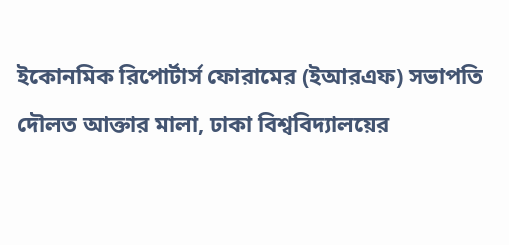ইকোনমিক রিপোর্টার্স ফোরামের (ইআরএফ) সভাপতি দৌলত আক্তার মালা, ঢাকা বিশ্ববিদ্যালয়ের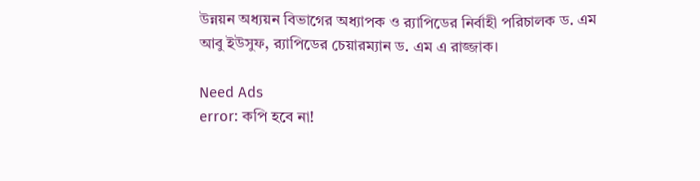উন্নয়ন অধ্যয়ন বিভাগের অধ্যাপক ও র‍্যাপিডের নির্বাহী পরিচালক ড. এম আবু ইউসুফ, র‍্যাপিডের চেয়ারম্যান ড. এম এ রাজ্জাক।

Need Ads
error: কপি হবে না!